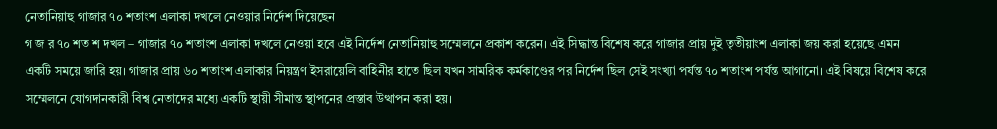নেতানিয়াহু গাজার ৭০ শতাংশ এলাকা দখলে নেওয়ার নির্দেশ দিয়েছেন
গ জ র ৭০ শত শ দখল – গাজার ৭০ শতাংশ এলাকা দখলে নেওয়া হবে এই নির্দেশ নেতানিয়াহু সম্মেলনে প্রকাশ করেন। এই সিদ্ধান্ত বিশেষ করে গাজার প্রায় দুই তৃতীয়াংশ এলাকা জয় করা হয়েছে এমন একটি সময়ে জারি হয়। গাজার প্রায় ৬০ শতাংশ এলাকার নিয়ন্ত্রণ ইসরায়েলি বাহিনীর হাতে ছিল যখন সামরিক কর্মকাণ্ডের পর নির্দেশ ছিল সেই সংখ্যা পর্যন্ত ৭০ শতাংশ পর্যন্ত আগানো। এই বিষয়ে বিশেষ করে সম্মেলনে যোগদানকারী বিশ্ব নেতাদের মধ্যে একটি স্থায়ী সীমান্ত স্থাপনের প্রস্তাব উত্থাপন করা হয়।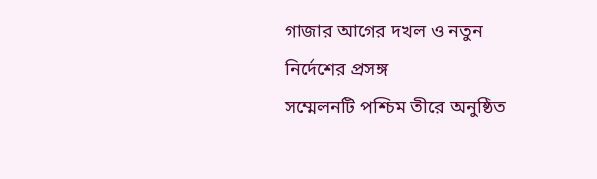গাজার আগের দখল ও নতুন নির্দেশের প্রসঙ্গ
সম্মেলনটি পশ্চিম তীরে অনুষ্ঠিত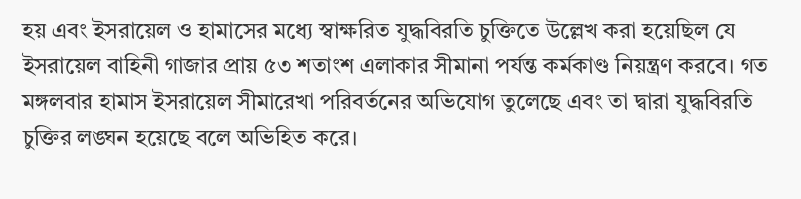হয় এবং ইসরায়েল ও হামাসের মধ্যে স্বাক্ষরিত যুদ্ধবিরতি চুক্তিতে উল্লেখ করা হয়েছিল যে ইসরায়েল বাহিনী গাজার প্রায় ৫৩ শতাংশ এলাকার সীমানা পর্যন্ত কর্মকাণ্ড নিয়ন্ত্রণ করবে। গত মঙ্গলবার হামাস ইসরায়েল সীমারেখা পরিবর্তনের অভিযোগ তুলেছে এবং তা দ্বারা যুদ্ধবিরতি চুক্তির লঙ্ঘন হয়েছে বলে অভিহিত করে।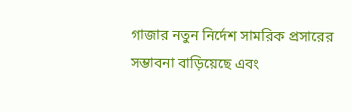গাজার নতুন নির্দেশ সামরিক প্রসারের সম্ভাবনা বাড়িয়েছে এবং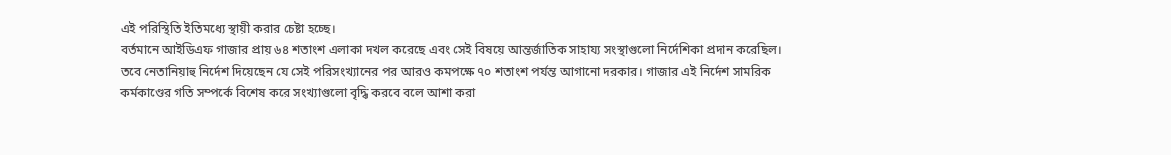এই পরিস্থিতি ইতিমধ্যে স্থায়ী করার চেষ্টা হচ্ছে।
বর্তমানে আইডিএফ গাজার প্রায় ৬৪ শতাংশ এলাকা দখল করেছে এবং সেই বিষয়ে আন্তর্জাতিক সাহায্য সংস্থাগুলো নির্দেশিকা প্রদান করেছিল। তবে নেতানিয়াহু নির্দেশ দিয়েছেন যে সেই পরিসংখ্যানের পর আরও কমপক্ষে ৭০ শতাংশ পর্যন্ত আগানো দরকার। গাজার এই নির্দেশ সামরিক কর্মকাণ্ডের গতি সম্পর্কে বিশেষ করে সংখ্যাগুলো বৃদ্ধি করবে বলে আশা করা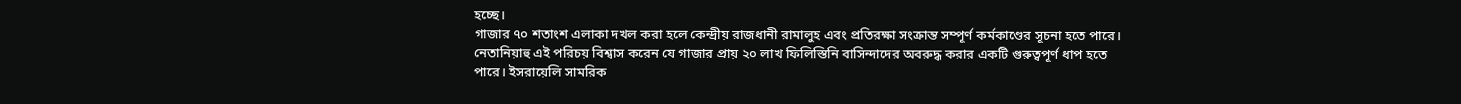হচ্ছে।
গাজার ৭০ শতাংশ এলাকা দখল করা হলে কেন্দ্রীয় রাজধানী রামালুহ এবং প্রতিরক্ষা সংক্রান্ত সম্পূর্ণ কর্মকাণ্ডের সূচনা হতে পারে। নেতানিয়াহু এই পরিচয় বিশ্বাস করেন যে গাজার প্রায় ২০ লাখ ফিলিস্তিনি বাসিন্দাদের অবরুদ্ধ করার একটি গুরুত্বপূর্ণ ধাপ হতে পারে। ইসরায়েলি সামরিক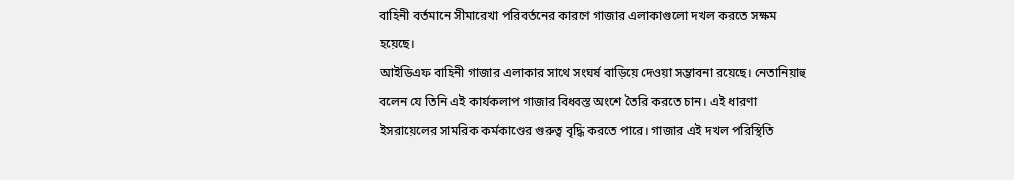বাহিনী বর্তমানে সীমারেখা পরিবর্তনের কারণে গাজার এলাকাগুলো দখল করতে সক্ষম হয়েছে।
আইডিএফ বাহিনী গাজার এলাকার সাথে সংঘর্ষ বাড়িয়ে দেওয়া সম্ভাবনা রয়েছে। নেতানিয়াহু বলেন যে তিনি এই কার্যকলাপ গাজার বিধ্বস্ত অংশে তৈরি করতে চান। এই ধারণা ইসরায়েলের সামরিক কর্মকাণ্ডের গুরুত্ব বৃদ্ধি করতে পারে। গাজার এই দখল পরিস্থিতি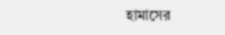হামাসের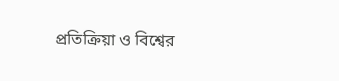প্রতিক্রিয়া ও বিশ্বের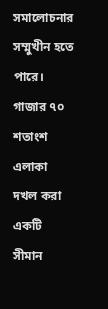সমালোচনার সম্মুখীন হতে পারে।
গাজার ৭০ শতাংশ এলাকা দখল করা একটি সীমান